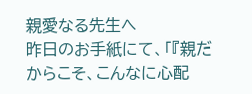親愛なる先生へ
昨日のお手紙にて、「『親だからこそ、こんなに心配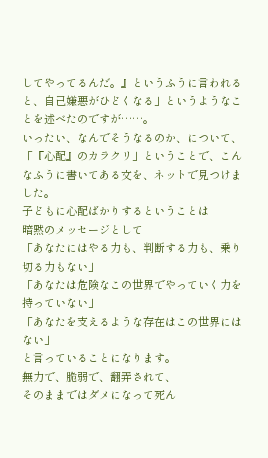してやってるんだ。』というふうに言われると、自己嫌悪がひどくなる」というようなことを述べたのですが……。
いったい、なんでそうなるのか、について、「『心配』のカラクリ」ということで、こんなふうに書いてある文を、ネットで見つけました。
子どもに心配ばかりするということは
暗黙のメッセージとして
「あなたにはやる力も、判断する力も、乗り切る力もない」
「あなたは危険なこの世界でやっていく力を持っていない」
「あなたを支えるような存在はこの世界にはない」
と言っていることになります。
無力で、脆弱で、翻弄されて、
そのままではダメになって死ん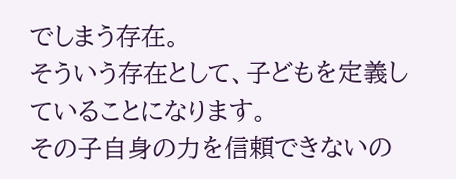でしまう存在。
そういう存在として、子どもを定義していることになります。
その子自身の力を信頼できないの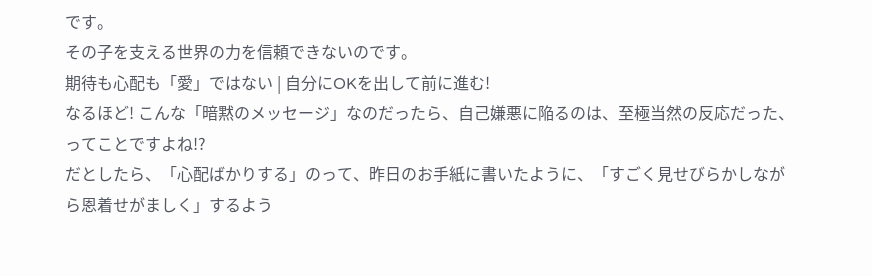です。
その子を支える世界の力を信頼できないのです。
期待も心配も「愛」ではない | 自分にOKを出して前に進む!
なるほど! こんな「暗黙のメッセージ」なのだったら、自己嫌悪に陥るのは、至極当然の反応だった、ってことですよね!?
だとしたら、「心配ばかりする」のって、昨日のお手紙に書いたように、「すごく見せびらかしながら恩着せがましく」するよう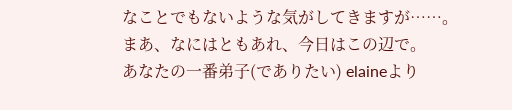なことでもないような気がしてきますが……。
まあ、なにはともあれ、今日はこの辺で。
あなたの一番弟子(でありたい) elaineより